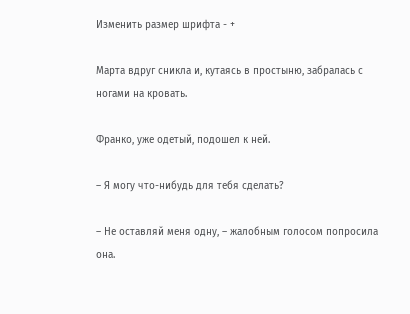Изменить размер шрифта - +

Марта вдруг сникла и, кутаясь в простыню, забралась с ногами на кровать.

Франко, уже одетый, подошел к ней.

– Я могу что-нибудь для тебя сделать?

– Не оставляй меня одну, – жалобным голосом попросила она.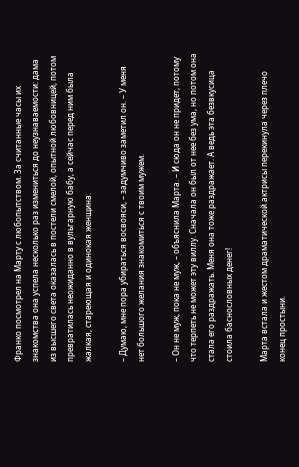Франко посмотрел на Марту с любопытством. За считанные часы их знакомства она успела несколько раз измениться до неузнаваемости: дама из высшего света оказалась в постели смелой, опытной любовницей, потом превратилась неожиданно в вульгарную бабу, а сейчас перед ним была жалкая, стареющая и одинокая женщина.

– Думаю, мне пора убираться восвояси, – задумчиво заметил он. – У меня нет большого желания знакомиться с твоим мужем.

– Он не муж, пока не муж, – объяснила Марта. – И сюда он не придет, потому что терпеть не может эту виллу. Сначала он был от нее без ума, но потом она стала его раздражать. Меня она тоже раздражает. А ведь эта безвкусица стоила баснословных денег!

Марта встала и жестом драматической актрисы перекинула через плечо конец простыни.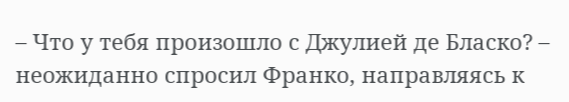– Что у тебя произошло с Джулией де Бласко? – неожиданно спросил Франко, направляясь к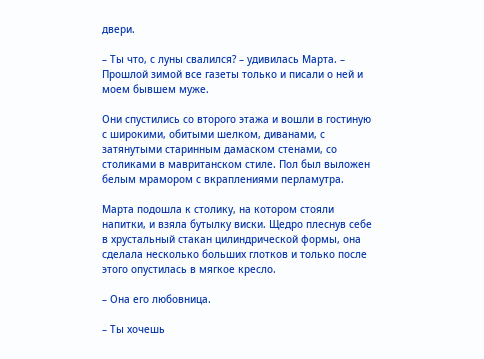двери.

– Ты что, с луны свалился? – удивилась Марта. – Прошлой зимой все газеты только и писали о ней и моем бывшем муже.

Они спустились со второго этажа и вошли в гостиную с широкими, обитыми шелком, диванами, с затянутыми старинным дамаском стенами, со столиками в мавританском стиле. Пол был выложен белым мрамором с вкраплениями перламутра.

Марта подошла к столику, на котором стояли напитки, и взяла бутылку виски. Щедро плеснув себе в хрустальный стакан цилиндрической формы, она сделала несколько больших глотков и только после этого опустилась в мягкое кресло.

– Она его любовница.

– Ты хочешь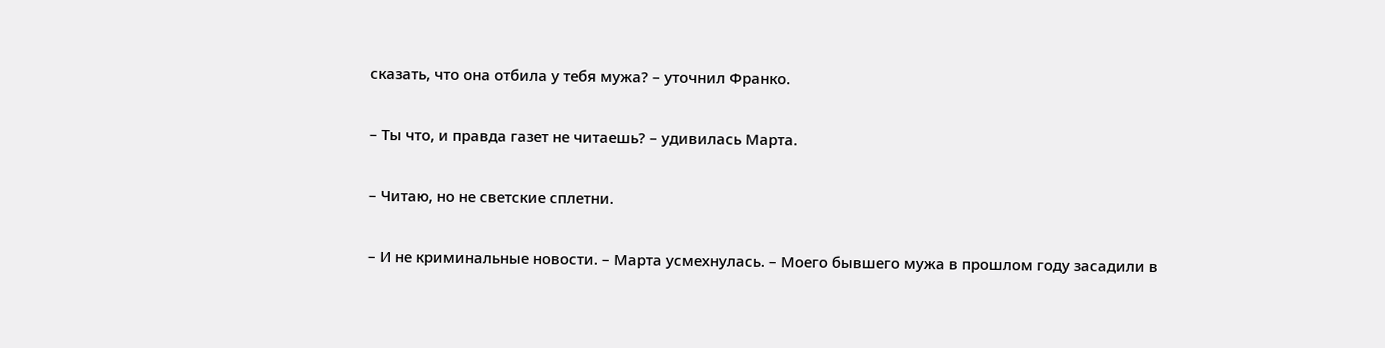сказать, что она отбила у тебя мужа? – уточнил Франко.

– Ты что, и правда газет не читаешь? – удивилась Марта.

– Читаю, но не светские сплетни.

– И не криминальные новости. – Марта усмехнулась. – Моего бывшего мужа в прошлом году засадили в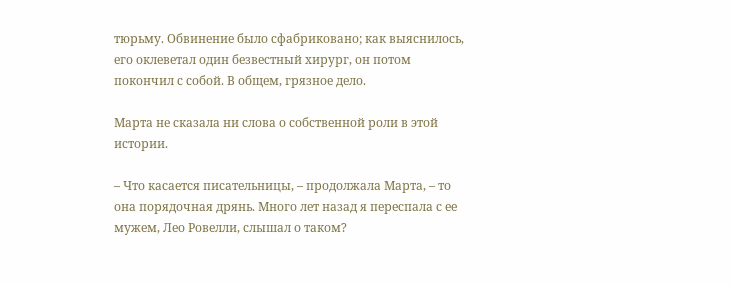тюрьму. Обвинение было сфабриковано; как выяснилось, его оклеветал один безвестный хирург, он потом покончил с собой. В общем, грязное дело.

Марта не сказала ни слова о собственной роли в этой истории.

– Что касается писательницы, – продолжала Марта, – то она порядочная дрянь. Много лет назад я переспала с ее мужем, Лео Ровелли, слышал о таком?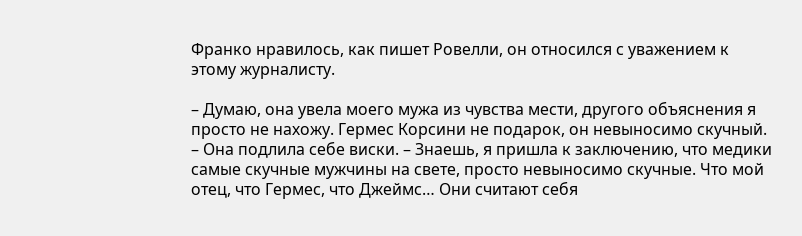Франко нравилось, как пишет Ровелли, он относился с уважением к этому журналисту.

– Думаю, она увела моего мужа из чувства мести, другого объяснения я просто не нахожу. Гермес Корсини не подарок, он невыносимо скучный. – Она подлила себе виски. – Знаешь, я пришла к заключению, что медики самые скучные мужчины на свете, просто невыносимо скучные. Что мой отец, что Гермес, что Джеймс… Они считают себя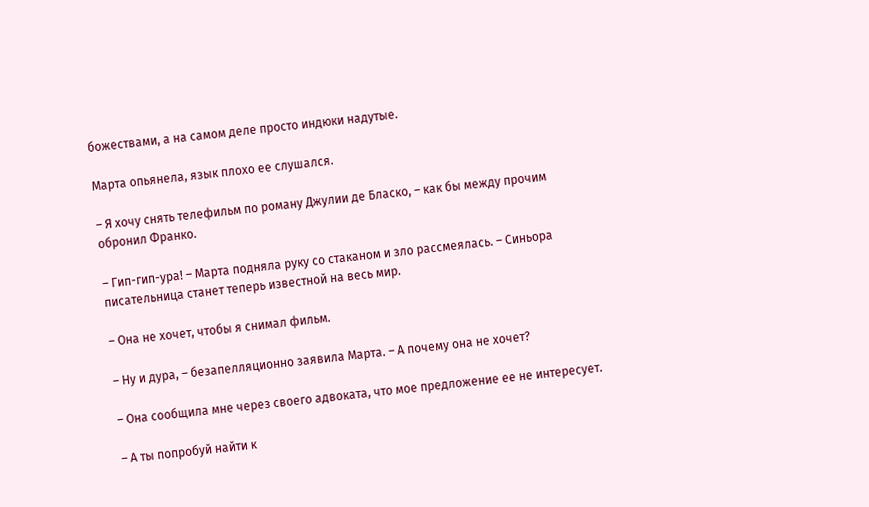божествами, а на самом деле просто индюки надутые.

Марта опьянела, язык плохо ее слушался.

– Я хочу снять телефильм по роману Джулии де Бласко, – как бы между прочим обронил Франко.

– Гип-гип-ура! – Марта подняла руку со стаканом и зло рассмеялась. – Синьора писательница станет теперь известной на весь мир.

– Она не хочет, чтобы я снимал фильм.

– Ну и дура, – безапелляционно заявила Марта. – А почему она не хочет?

– Она сообщила мне через своего адвоката, что мое предложение ее не интересует.

– А ты попробуй найти к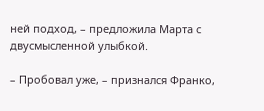ней подход, – предложила Марта с двусмысленной улыбкой.

– Пробовал уже, – признался Франко,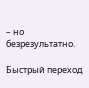– но безрезультатно.

Быстрый переход